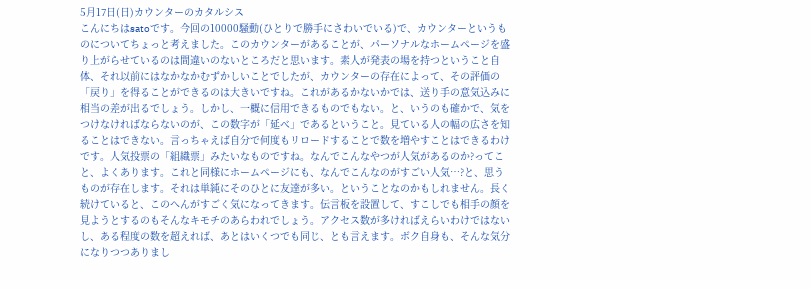5月17日(日)カウンターのカタルシス
こんにちはsatoです。今回の10000騒動(ひとりで勝手にさわいでいる)で、カウンターというものについてちょっと考えました。このカウンターがあることが、パーソナルなホームページを盛り上がらせているのは間違いのないところだと思います。素人が発表の場を持つということ自体、それ以前にはなかなかむずかしいことでしたが、カウンターの存在によって、その評価の「戻り」を得ることができるのは大きいですね。これがあるかないかでは、送り手の意気込みに相当の差が出るでしょう。しかし、一概に信用できるものでもない。と、いうのも確かで、気をつけなければならないのが、この数字が「延べ」であるということ。見ている人の幅の広さを知ることはできない。言っちゃえば自分で何度もリロードすることで数を増やすことはできるわけです。人気投票の「組織票」みたいなものですね。なんでこんなやつが人気があるのか?ってこと、よくあります。これと同様にホームページにも、なんでこんなのがすごい人気…?と、思うものが存在します。それは単純にそのひとに友達が多い。ということなのかもしれません。長く続けていると、このへんがすごく気になってきます。伝言板を設置して、すこしでも相手の顔を見ようとするのもそんなキモチのあらわれでしょう。アクセス数が多ければえらいわけではないし、ある程度の数を超えれば、あとはいくつでも同じ、とも言えます。ボク自身も、そんな気分になりつつありまし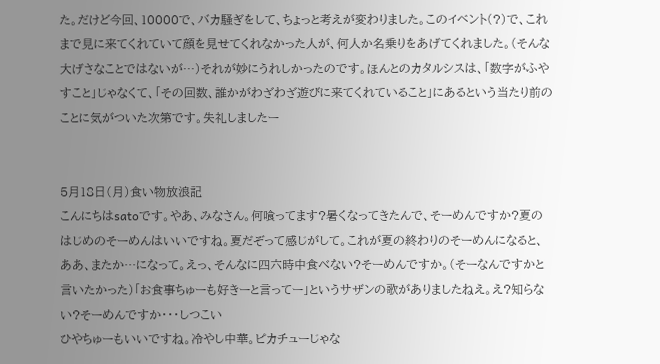た。だけど今回、10000で、バカ騒ぎをして、ちょっと考えが変わりました。このイベント(?)で、これまで見に来てくれていて顔を見せてくれなかった人が、何人か名乗りをあげてくれました。(そんな大げさなことではないが…)それが妙にうれしかったのです。ほんとのカタルシスは、「数字がふやすこと」じゃなくて、「その回数、誰かがわざわざ遊びに来てくれていること」にあるという当たり前のことに気がついた次第です。失礼しましたー


5月18日(月)食い物放浪記
こんにちはsatoです。やあ、みなさん。何喰ってます?暑くなってきたんで、そーめんですか?夏のはじめのそーめんはいいですね。夏だぞって感じがして。これが夏の終わりのそーめんになると、ああ、またか…になって。えっ、そんなに四六時中食べない?そーめんですか。(そーなんですかと言いたかった)「お食事ちゅーも好きーと言ってー」というサザンの歌がありましたねえ。え?知らない?そーめんですか・・・しつこい
ひやちゅーもいいですね。冷やし中華。ピカチューじゃな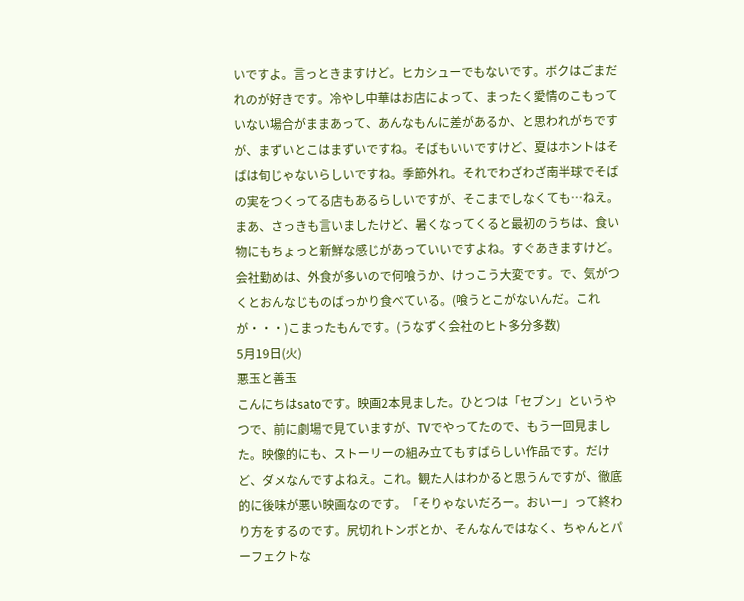いですよ。言っときますけど。ヒカシューでもないです。ボクはごまだれのが好きです。冷やし中華はお店によって、まったく愛情のこもっていない場合がままあって、あんなもんに差があるか、と思われがちですが、まずいとこはまずいですね。そばもいいですけど、夏はホントはそばは旬じゃないらしいですね。季節外れ。それでわざわざ南半球でそばの実をつくってる店もあるらしいですが、そこまでしなくても…ねえ。まあ、さっきも言いましたけど、暑くなってくると最初のうちは、食い物にもちょっと新鮮な感じがあっていいですよね。すぐあきますけど。会社勤めは、外食が多いので何喰うか、けっこう大変です。で、気がつくとおんなじものばっかり食べている。(喰うとこがないんだ。これが・・・)こまったもんです。(うなずく会社のヒト多分多数)
5月19日(火)
悪玉と善玉
こんにちはsatoです。映画2本見ました。ひとつは「セブン」というやつで、前に劇場で見ていますが、TVでやってたので、もう一回見ました。映像的にも、ストーリーの組み立てもすばらしい作品です。だけど、ダメなんですよねえ。これ。観た人はわかると思うんですが、徹底的に後味が悪い映画なのです。「そりゃないだろー。おいー」って終わり方をするのです。尻切れトンボとか、そんなんではなく、ちゃんとパーフェクトな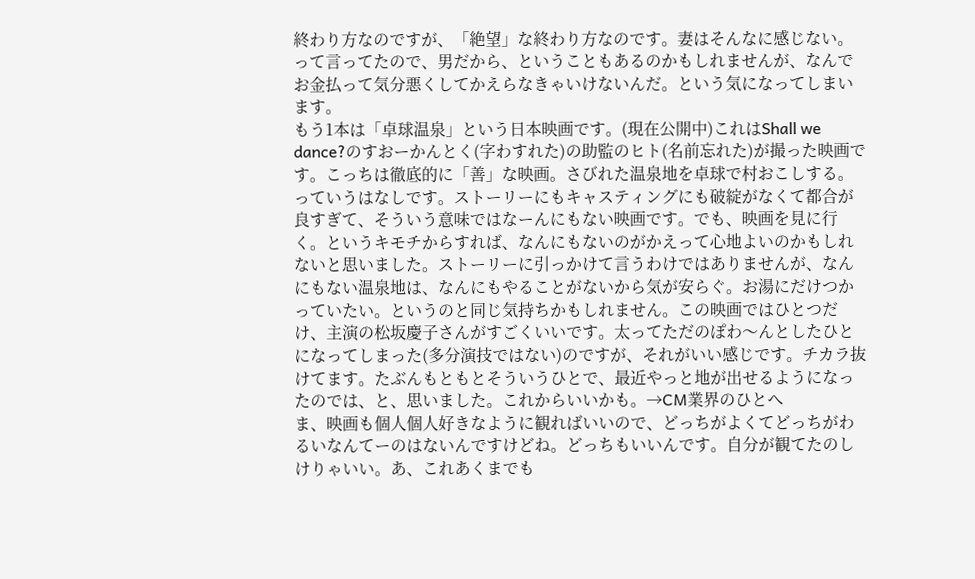終わり方なのですが、「絶望」な終わり方なのです。妻はそんなに感じない。って言ってたので、男だから、ということもあるのかもしれませんが、なんでお金払って気分悪くしてかえらなきゃいけないんだ。という気になってしまいます。
もう1本は「卓球温泉」という日本映画です。(現在公開中)これはShall we dance?のすおーかんとく(字わすれた)の助監のヒト(名前忘れた)が撮った映画です。こっちは徹底的に「善」な映画。さびれた温泉地を卓球で村おこしする。っていうはなしです。ストーリーにもキャスティングにも破綻がなくて都合が良すぎて、そういう意味ではなーんにもない映画です。でも、映画を見に行く。というキモチからすれば、なんにもないのがかえって心地よいのかもしれないと思いました。ストーリーに引っかけて言うわけではありませんが、なんにもない温泉地は、なんにもやることがないから気が安らぐ。お湯にだけつかっていたい。というのと同じ気持ちかもしれません。この映画ではひとつだけ、主演の松坂慶子さんがすごくいいです。太ってただのぽわ〜んとしたひとになってしまった(多分演技ではない)のですが、それがいい感じです。チカラ抜けてます。たぶんもともとそういうひとで、最近やっと地が出せるようになったのでは、と、思いました。これからいいかも。→CM業界のひとへ
ま、映画も個人個人好きなように観ればいいので、どっちがよくてどっちがわるいなんてーのはないんですけどね。どっちもいいんです。自分が観てたのしけりゃいい。あ、これあくまでも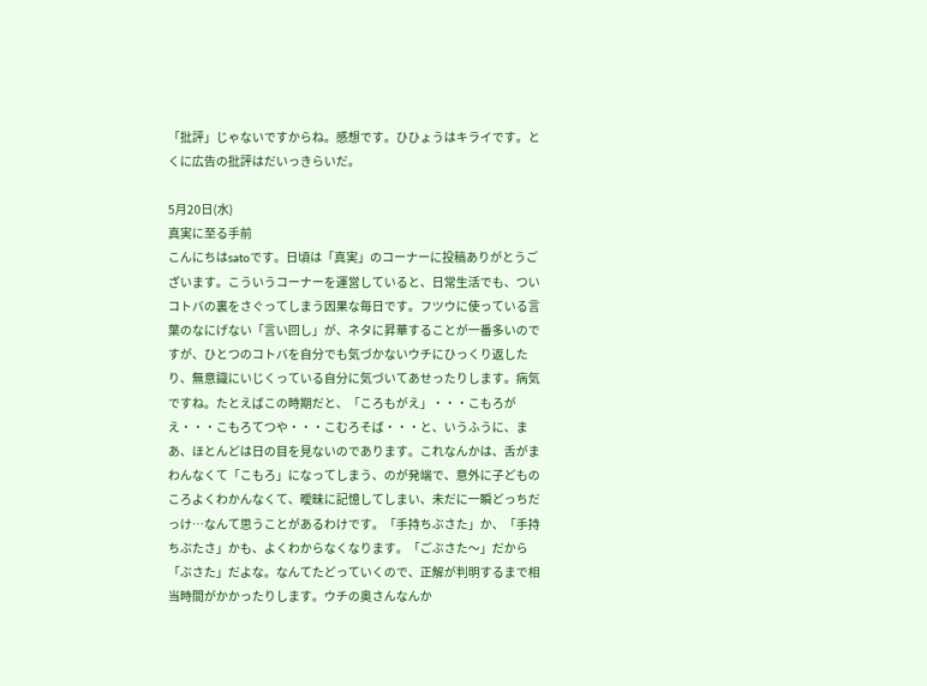「批評」じゃないですからね。感想です。ひひょうはキライです。とくに広告の批評はだいっきらいだ。

5月20日(水)
真実に至る手前
こんにちはsatoです。日頃は「真実」のコーナーに投稿ありがとうございます。こういうコーナーを運営していると、日常生活でも、ついコトバの裏をさぐってしまう因果な毎日です。フツウに使っている言葉のなにげない「言い回し」が、ネタに昇華することが一番多いのですが、ひとつのコトバを自分でも気づかないウチにひっくり返したり、無意識にいじくっている自分に気づいてあせったりします。病気ですね。たとえばこの時期だと、「ころもがえ」・・・こもろがえ・・・こもろてつや・・・こむろそば・・・と、いうふうに、まあ、ほとんどは日の目を見ないのであります。これなんかは、舌がまわんなくて「こもろ」になってしまう、のが発端で、意外に子どものころよくわかんなくて、曖昧に記憶してしまい、未だに一瞬どっちだっけ…なんて思うことがあるわけです。「手持ちぶさた」か、「手持ちぶたさ」かも、よくわからなくなります。「ごぶさた〜」だから「ぶさた」だよな。なんてたどっていくので、正解が判明するまで相当時間がかかったりします。ウチの奥さんなんか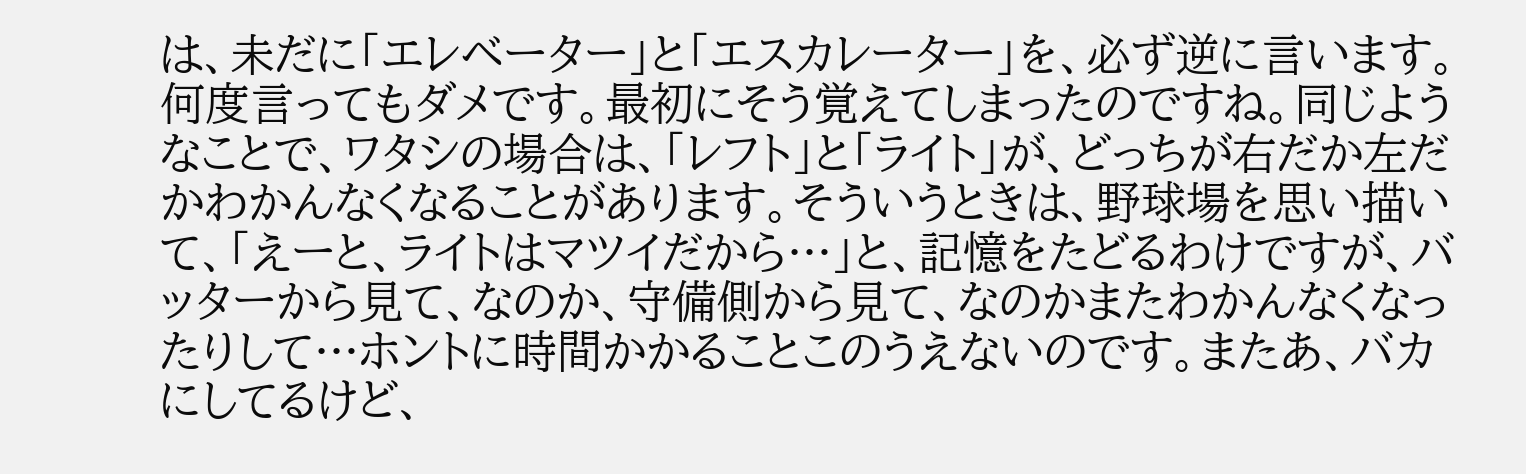は、未だに「エレベーター」と「エスカレーター」を、必ず逆に言います。何度言ってもダメです。最初にそう覚えてしまったのですね。同じようなことで、ワタシの場合は、「レフト」と「ライト」が、どっちが右だか左だかわかんなくなることがあります。そういうときは、野球場を思い描いて、「えーと、ライトはマツイだから…」と、記憶をたどるわけですが、バッターから見て、なのか、守備側から見て、なのかまたわかんなくなったりして…ホントに時間かかることこのうえないのです。またあ、バカにしてるけど、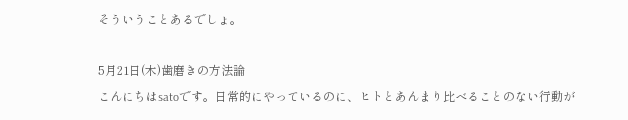そういうことあるでしょ。

5月21日(木)歯磨きの方法論
こんにちはsatoです。日常的にやっているのに、ヒトとあんまり比べることのない行動が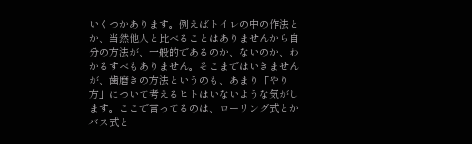いくつかあります。例えばトイレの中の作法とか、当然他人と比べることはありませんから自分の方法が、一般的であるのか、ないのか、わかるすべもありません。そこまではいきませんが、歯磨きの方法というのも、あまり「やり方」について考えるヒトはいないような気がします。ここで言ってるのは、ローリング式とかバス式と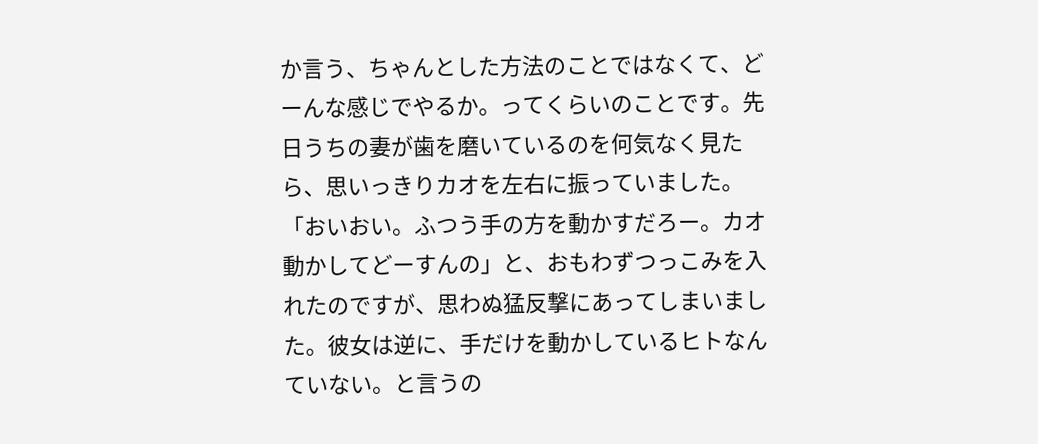か言う、ちゃんとした方法のことではなくて、どーんな感じでやるか。ってくらいのことです。先日うちの妻が歯を磨いているのを何気なく見たら、思いっきりカオを左右に振っていました。「おいおい。ふつう手の方を動かすだろー。カオ動かしてどーすんの」と、おもわずつっこみを入れたのですが、思わぬ猛反撃にあってしまいました。彼女は逆に、手だけを動かしているヒトなんていない。と言うの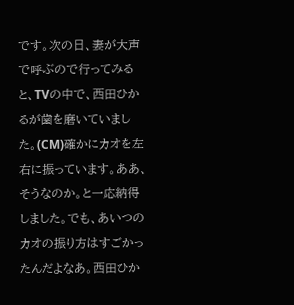です。次の日、妻が大声で呼ぶので行ってみると、TVの中で、西田ひかるが歯を磨いていました。(CM)確かにカオを左右に振っています。ああ、そうなのか。と一応納得しました。でも、あいつのカオの振り方はすごかったんだよなあ。西田ひか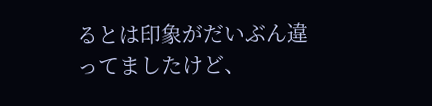るとは印象がだいぶん違ってましたけど、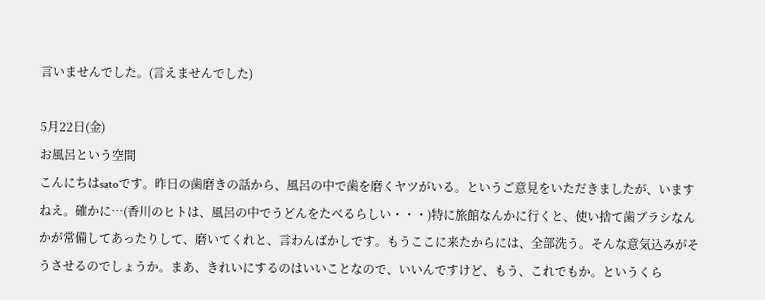言いませんでした。(言えませんでした)

5月22日(金)
お風呂という空間
こんにちはsatoです。昨日の歯磨きの話から、風呂の中で歯を磨くヤツがいる。というご意見をいただきましたが、いますねえ。確かに…(香川のヒトは、風呂の中でうどんをたべるらしい・・・)特に旅館なんかに行くと、使い捨て歯ブラシなんかが常備してあったりして、磨いてくれと、言わんばかしです。もうここに来たからには、全部洗う。そんな意気込みがそうさせるのでしょうか。まあ、きれいにするのはいいことなので、いいんですけど、もう、これでもか。というくら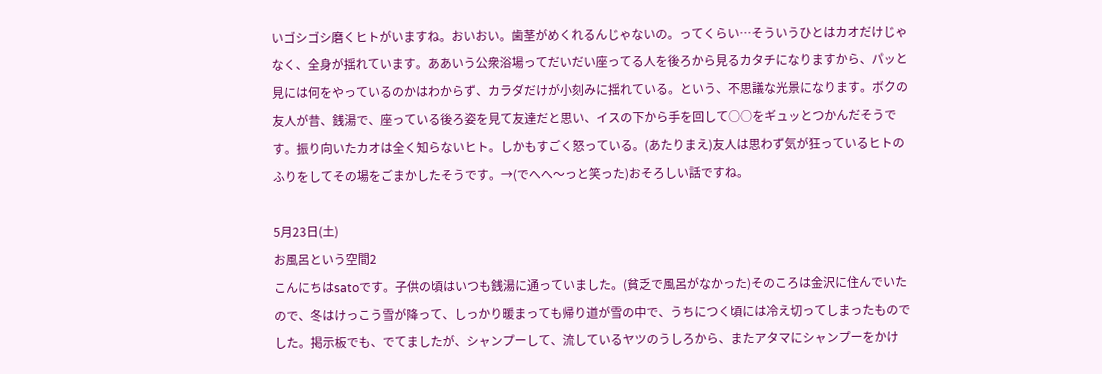いゴシゴシ磨くヒトがいますね。おいおい。歯茎がめくれるんじゃないの。ってくらい…そういうひとはカオだけじゃなく、全身が揺れています。ああいう公衆浴場ってだいだい座ってる人を後ろから見るカタチになりますから、パッと見には何をやっているのかはわからず、カラダだけが小刻みに揺れている。という、不思議な光景になります。ボクの友人が昔、銭湯で、座っている後ろ姿を見て友達だと思い、イスの下から手を回して○○をギュッとつかんだそうです。振り向いたカオは全く知らないヒト。しかもすごく怒っている。(あたりまえ)友人は思わず気が狂っているヒトのふりをしてその場をごまかしたそうです。→(でへへ〜っと笑った)おそろしい話ですね。

5月23日(土)
お風呂という空間2
こんにちはsatoです。子供の頃はいつも銭湯に通っていました。(貧乏で風呂がなかった)そのころは金沢に住んでいたので、冬はけっこう雪が降って、しっかり暖まっても帰り道が雪の中で、うちにつく頃には冷え切ってしまったものでした。掲示板でも、でてましたが、シャンプーして、流しているヤツのうしろから、またアタマにシャンプーをかけ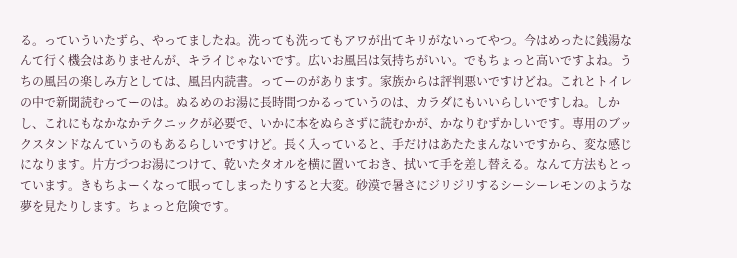る。っていういたずら、やってましたね。洗っても洗ってもアワが出てキリがないってやつ。今はめったに銭湯なんて行く機会はありませんが、キライじゃないです。広いお風呂は気持ちがいい。でもちょっと高いですよね。うちの風呂の楽しみ方としては、風呂内読書。ってーのがあります。家族からは評判悪いですけどね。これとトイレの中で新聞読むってーのは。ぬるめのお湯に長時間つかるっていうのは、カラダにもいいらしいですしね。しかし、これにもなかなかテクニックが必要で、いかに本をぬらさずに読むかが、かなりむずかしいです。専用のブックスタンドなんていうのもあるらしいですけど。長く入っていると、手だけはあたたまんないですから、変な感じになります。片方づつお湯につけて、乾いたタオルを横に置いておき、拭いて手を差し替える。なんて方法もとっています。きもちよーくなって眠ってしまったりすると大変。砂漠で暑さにジリジリするシーシーレモンのような夢を見たりします。ちょっと危険です。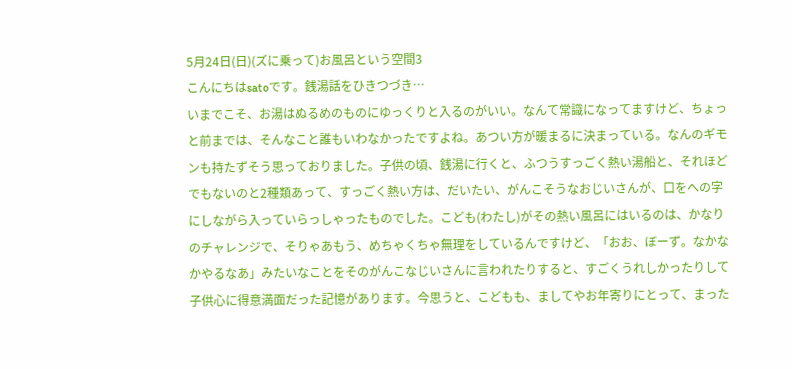5月24日(日)(ズに乗って)お風呂という空間3
こんにちはsatoです。銭湯話をひきつづき…
いまでこそ、お湯はぬるめのものにゆっくりと入るのがいい。なんて常識になってますけど、ちょっと前までは、そんなこと誰もいわなかったですよね。あつい方が暖まるに決まっている。なんのギモンも持たずそう思っておりました。子供の頃、銭湯に行くと、ふつうすっごく熱い湯船と、それほどでもないのと2種類あって、すっごく熱い方は、だいたい、がんこそうなおじいさんが、口をへの字にしながら入っていらっしゃったものでした。こども(わたし)がその熱い風呂にはいるのは、かなりのチャレンジで、そりゃあもう、めちゃくちゃ無理をしているんですけど、「おお、ぼーず。なかなかやるなあ」みたいなことをそのがんこなじいさんに言われたりすると、すごくうれしかったりして子供心に得意満面だった記憶があります。今思うと、こどもも、ましてやお年寄りにとって、まった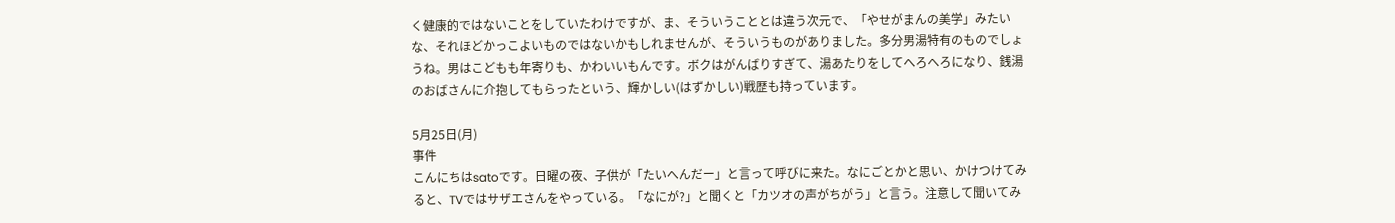く健康的ではないことをしていたわけですが、ま、そういうこととは違う次元で、「やせがまんの美学」みたいな、それほどかっこよいものではないかもしれませんが、そういうものがありました。多分男湯特有のものでしょうね。男はこどもも年寄りも、かわいいもんです。ボクはがんばりすぎて、湯あたりをしてへろへろになり、銭湯のおばさんに介抱してもらったという、輝かしい(はずかしい)戦歴も持っています。

5月25日(月)
事件
こんにちはsatoです。日曜の夜、子供が「たいへんだー」と言って呼びに来た。なにごとかと思い、かけつけてみると、TVではサザエさんをやっている。「なにが?」と聞くと「カツオの声がちがう」と言う。注意して聞いてみ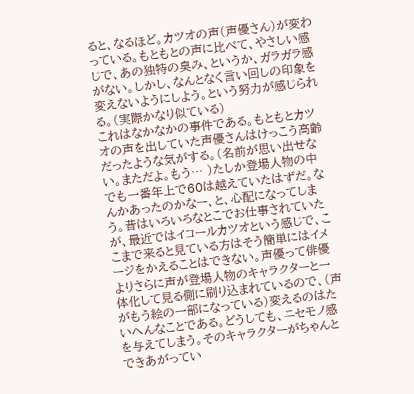ると、なるほど。カツオの声(声優さん)が変わっている。もともとの声に比べて、やさしい感じで、あの独特の臭み、というか、ガラガラ感がない。しかし、なんとなく言い回しの印象を変えないようにしよう。という努力が感じられる。(実際かなり似ている)
これはなかなかの事件である。もともとカツオの声を出していた声優さんはけっこう高齢だったような気がする。(名前が思い出せない。まただよ。もう… )たしか登場人物の中でも一番年上で60は越えていたはずだ。なんかあったのかなー、と、心配になってしまう。昔はいろいろなとこでお仕事されていたが、最近ではイコールカツオという感じで、ここまで来ると見ている方はそう簡単にはイメージをかえることはできない。声優って俳優よりさらに声が登場人物のキャラクターと一体化して見る側に刷り込まれているので、(声がもう絵の一部になっている)変えるのはたいへんなことである。どうしても、ニセモノ感を与えてしまう。そのキャラクターがちゃんとできあがってい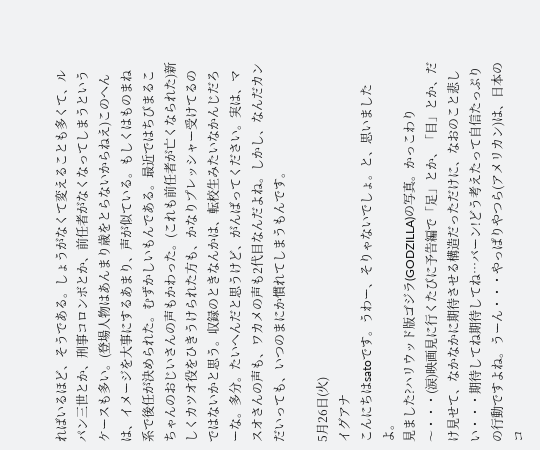ればいるほど、そうである。しょうがなくて変えることも多くて、ルパン三世とか、刑事コロンボとか、前任者がなくなってしまうというケースも多い。(登場人物はあんまり歳をとらないからねえ)このへんは、イメージを大事にするあまり、声が似ている。もしくはものまね系で後任が決められた。むずかしいもんである。最近ではちびまるこちゃんのおじいさんの声もかわった。(これも前任者が亡くなられた)新しくカツオ役をひきうけられた方も、かなりプレッシャー受けてるのではないかと思う。収録のときなんかは、転校生みたいなかんじだろーな。多分。たいへんだと思うけど、がんばってください。実は、マスオさんの声も、ワカメの声も2代目なんだよね。しかし、なんだカンだいっても、いつのまにか慣れてしまうもんです。

5月26日(火)
イグアナ
こんにちはsatoです。うわー、そりゃないでしょ。と、思いましたよ。
見ました?ハリウッド版ゴジラ(GODZILLA)の写真。かっこわり〜・・・(涙)映画見に行くたびに予告編で「足」とか、「目」とか、だけ見せて、なかなかに期待させる構造だっただけに、なおのこと悲しい・・・期待してね期待してね…バーン!どう考えたって自信たっぷりの行動ですよね。うーん・・・やっぱりやつら(アメリカン)は、日本のコ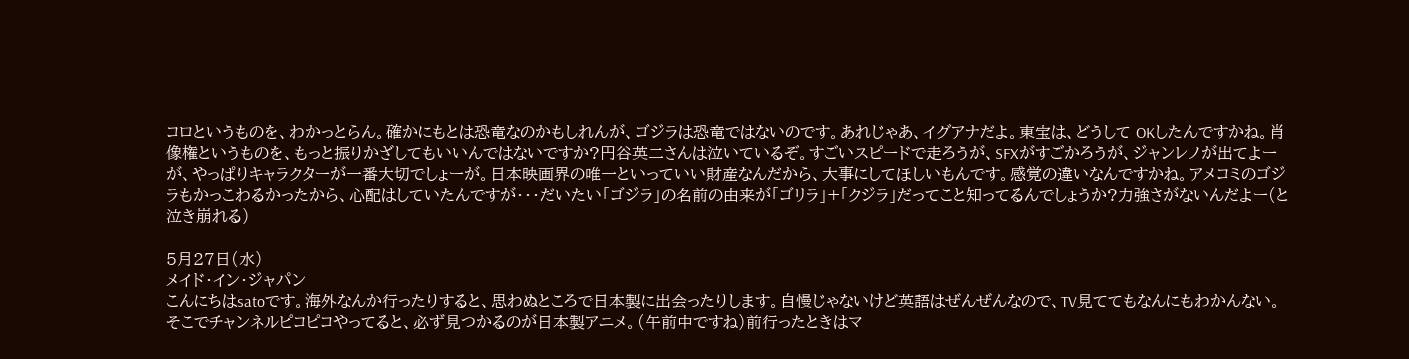コロというものを、わかっとらん。確かにもとは恐竜なのかもしれんが、ゴジラは恐竜ではないのです。あれじゃあ、イグアナだよ。東宝は、どうして OKしたんですかね。肖像権というものを、もっと振りかざしてもいいんではないですか?円谷英二さんは泣いているぞ。すごいスピードで走ろうが、SFXがすごかろうが、ジャンレノが出てよーが、やっぱりキャラクターが一番大切でしょーが。日本映画界の唯一といっていい財産なんだから、大事にしてほしいもんです。感覚の違いなんですかね。アメコミのゴジラもかっこわるかったから、心配はしていたんですが・・・だいたい「ゴジラ」の名前の由来が「ゴリラ」+「クジラ」だってこと知ってるんでしょうか?力強さがないんだよー(と泣き崩れる)

5月27日(水)
メイド・イン・ジャパン
こんにちはsatoです。海外なんか行ったりすると、思わぬところで日本製に出会ったりします。自慢じゃないけど英語はぜんぜんなので、TV見ててもなんにもわかんない。そこでチャンネルピコピコやってると、必ず見つかるのが日本製アニメ。(午前中ですね)前行ったときはマ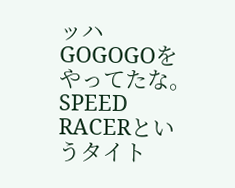ッハGOGOGOをやってたな。SPEED RACERというタイト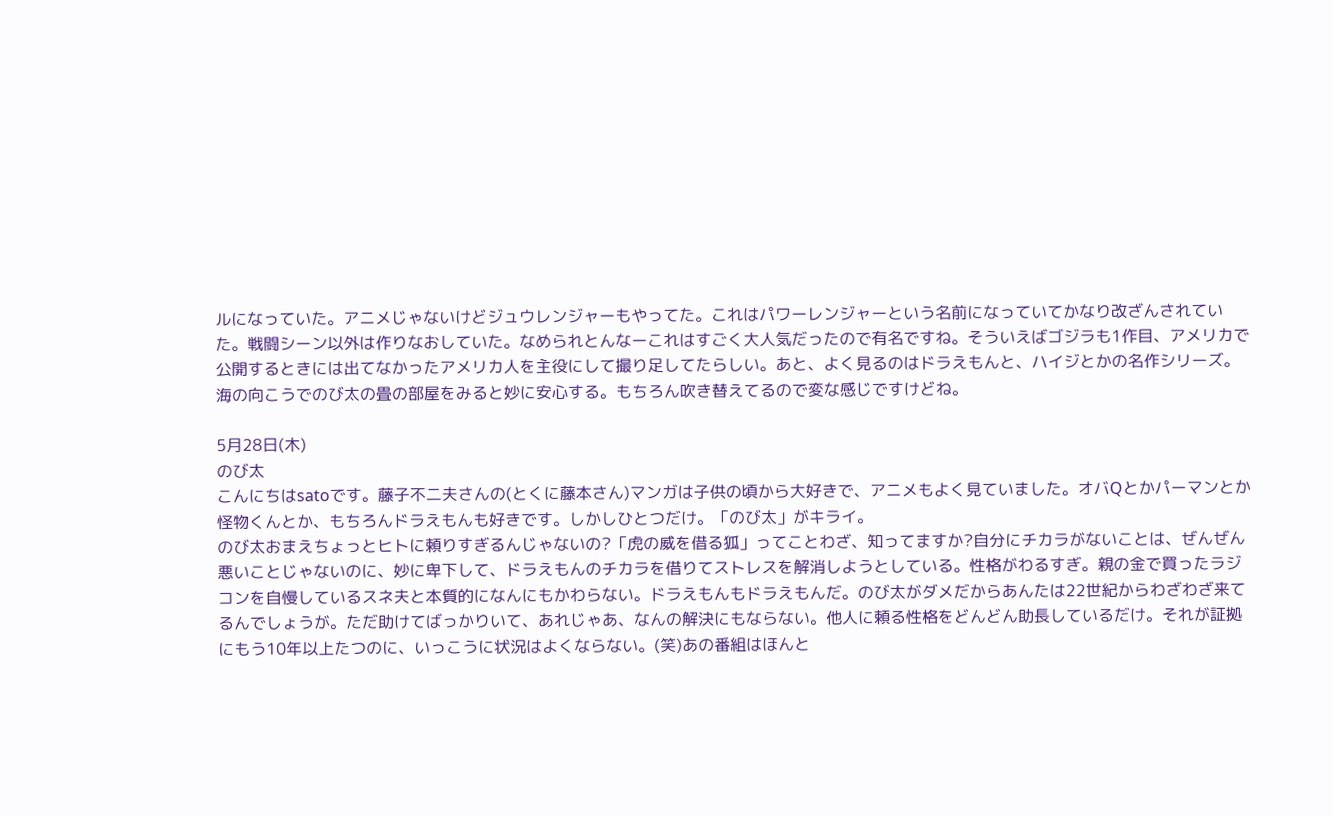ルになっていた。アニメじゃないけどジュウレンジャーもやってた。これはパワーレンジャーという名前になっていてかなり改ざんされていた。戦闘シーン以外は作りなおしていた。なめられとんなーこれはすごく大人気だったので有名ですね。そういえばゴジラも1作目、アメリカで公開するときには出てなかったアメリカ人を主役にして撮り足してたらしい。あと、よく見るのはドラえもんと、ハイジとかの名作シリーズ。海の向こうでのび太の畳の部屋をみると妙に安心する。もちろん吹き替えてるので変な感じですけどね。

5月28日(木)
のび太
こんにちはsatoです。藤子不二夫さんの(とくに藤本さん)マンガは子供の頃から大好きで、アニメもよく見ていました。オバQとかパーマンとか怪物くんとか、もちろんドラえもんも好きです。しかしひとつだけ。「のび太」がキライ。
のび太おまえちょっとヒトに頼りすぎるんじゃないの?「虎の威を借る狐」ってことわざ、知ってますか?自分にチカラがないことは、ぜんぜん悪いことじゃないのに、妙に卑下して、ドラえもんのチカラを借りてストレスを解消しようとしている。性格がわるすぎ。親の金で買ったラジコンを自慢しているスネ夫と本質的になんにもかわらない。ドラえもんもドラえもんだ。のび太がダメだからあんたは22世紀からわざわざ来てるんでしょうが。ただ助けてばっかりいて、あれじゃあ、なんの解決にもならない。他人に頼る性格をどんどん助長しているだけ。それが証拠にもう10年以上たつのに、いっこうに状況はよくならない。(笑)あの番組はほんと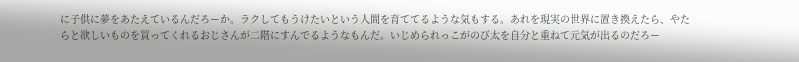に子供に夢をあたえているんだろーか。ラクしてもうけたいという人間を育ててるような気もする。あれを現実の世界に置き換えたら、やたらと欲しいものを買ってくれるおじさんが二階にすんでるようなもんだ。いじめられっこがのび太を自分と重ねて元気が出るのだろー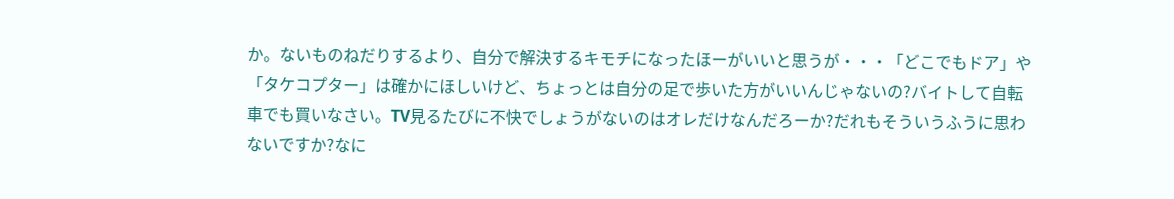か。ないものねだりするより、自分で解決するキモチになったほーがいいと思うが・・・「どこでもドア」や「タケコプター」は確かにほしいけど、ちょっとは自分の足で歩いた方がいいんじゃないの?バイトして自転車でも買いなさい。TV見るたびに不快でしょうがないのはオレだけなんだろーか?だれもそういうふうに思わないですか?なに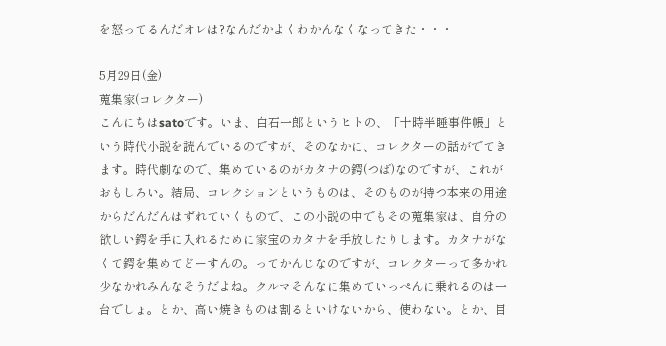を怒ってるんだオレは?なんだかよくわかんなくなってきた・・・

5月29日(金)
蒐集家(コレクター)
こんにちはsatoです。いま、白石一郎というヒトの、「十時半睡事件帳」という時代小説を読んでいるのですが、そのなかに、コレクターの話がでてきます。時代劇なので、集めているのがカタナの鍔(つば)なのですが、これがおもしろい。結局、コレクションというものは、そのものが持つ本来の用途からだんだんはずれていくもので、この小説の中でもその蒐集家は、自分の欲しい鍔を手に入れるために家宝のカタナを手放したりします。カタナがなくて鍔を集めてどーすんの。ってかんじなのですが、コレクターって多かれ少なかれみんなそうだよね。クルマそんなに集めていっぺんに乗れるのは一台でしょ。とか、高い焼きものは割るといけないから、使わない。とか、目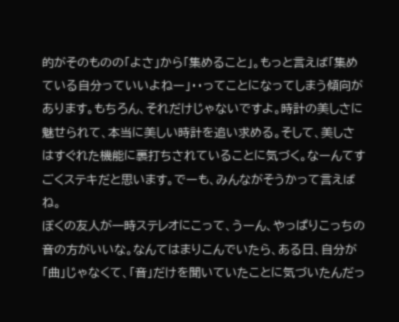的がそのものの「よさ」から「集めること」。もっと言えば「集めている自分っていいよねー」・・ってことになってしまう傾向があります。もちろん、それだけじゃないですよ。時計の美しさに魅せられて、本当に美しい時計を追い求める。そして、美しさはすぐれた機能に裏打ちされていることに気づく。なーんてすごくステキだと思います。でーも、みんながそうかって言えばね。
ぼくの友人が一時ステレオにこって、うーん、やっぱりこっちの音の方がいいな。なんてはまりこんでいたら、ある日、自分が「曲」じゃなくて、「音」だけを聞いていたことに気づいたんだっ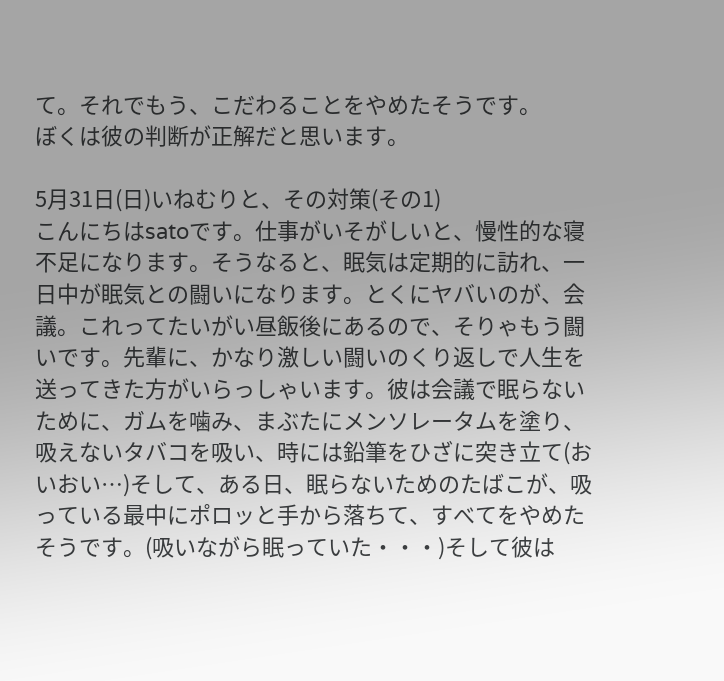て。それでもう、こだわることをやめたそうです。
ぼくは彼の判断が正解だと思います。

5月31日(日)いねむりと、その対策(その1)
こんにちはsatoです。仕事がいそがしいと、慢性的な寝不足になります。そうなると、眠気は定期的に訪れ、一日中が眠気との闘いになります。とくにヤバいのが、会議。これってたいがい昼飯後にあるので、そりゃもう闘いです。先輩に、かなり激しい闘いのくり返しで人生を送ってきた方がいらっしゃいます。彼は会議で眠らないために、ガムを噛み、まぶたにメンソレータムを塗り、吸えないタバコを吸い、時には鉛筆をひざに突き立て(おいおい…)そして、ある日、眠らないためのたばこが、吸っている最中にポロッと手から落ちて、すべてをやめたそうです。(吸いながら眠っていた・・・)そして彼は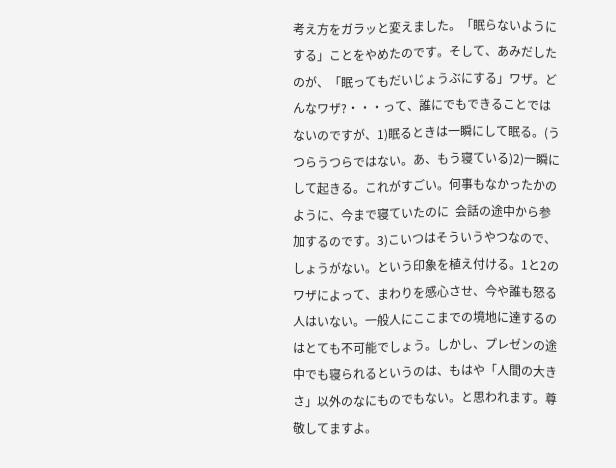考え方をガラッと変えました。「眠らないようにする」ことをやめたのです。そして、あみだしたのが、「眠ってもだいじょうぶにする」ワザ。どんなワザ?・・・って、誰にでもできることではないのですが、1)眠るときは一瞬にして眠る。(うつらうつらではない。あ、もう寝ている)2)一瞬にして起きる。これがすごい。何事もなかったかのように、今まで寝ていたのに  会話の途中から参加するのです。3)こいつはそういうやつなので、しょうがない。という印象を植え付ける。1と2のワザによって、まわりを感心させ、今や誰も怒る人はいない。一般人にここまでの境地に達するのはとても不可能でしょう。しかし、プレゼンの途中でも寝られるというのは、もはや「人間の大きさ」以外のなにものでもない。と思われます。尊敬してますよ。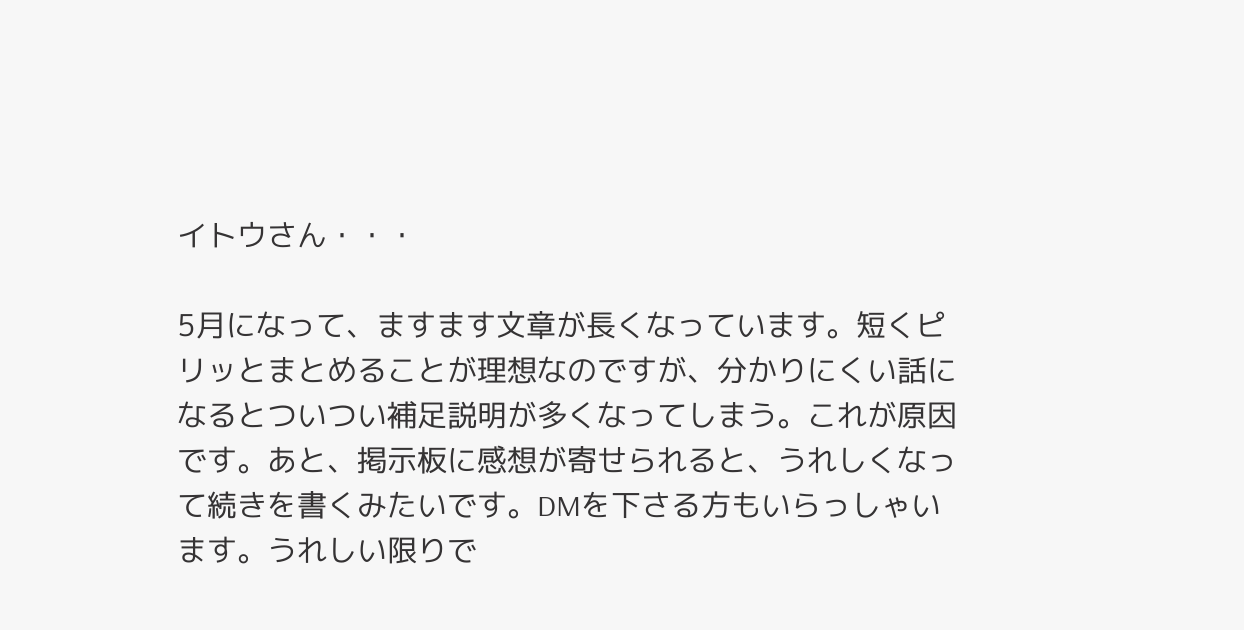イトウさん・・・

5月になって、ますます文章が長くなっています。短くピリッとまとめることが理想なのですが、分かりにくい話になるとついつい補足説明が多くなってしまう。これが原因です。あと、掲示板に感想が寄せられると、うれしくなって続きを書くみたいです。DMを下さる方もいらっしゃいます。うれしい限りで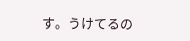す。うけてるの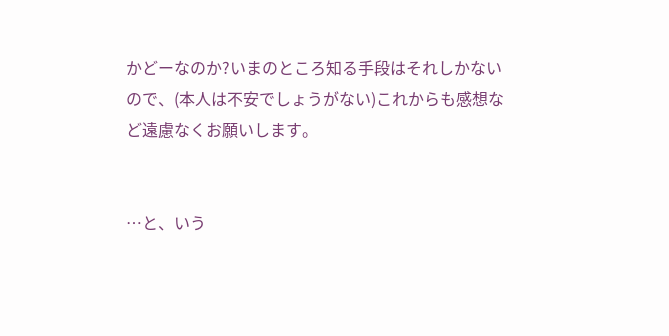かどーなのか?いまのところ知る手段はそれしかないので、(本人は不安でしょうがない)これからも感想など遠慮なくお願いします。


…と、いう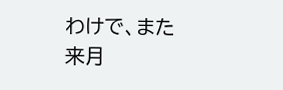わけで、また来月